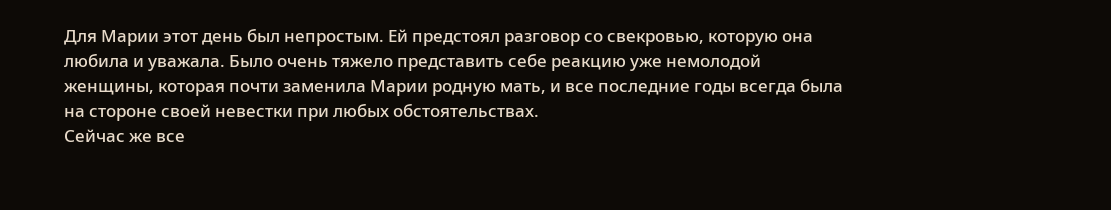Для Марии этот день был непростым. Ей предстоял разговор со свекровью, которую она любила и уважала. Было очень тяжело представить себе реакцию уже немолодой женщины, которая почти заменила Марии родную мать, и все последние годы всегда была на стороне своей невестки при любых обстоятельствах.
Сейчас же все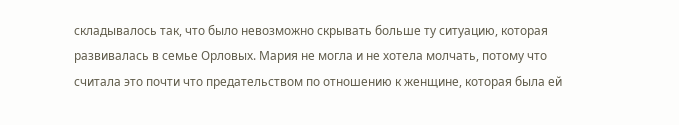складывалось так, что было невозможно скрывать больше ту ситуацию, которая развивалась в семье Орловых. Мария не могла и не хотела молчать, потому что считала это почти что предательством по отношению к женщине, которая была ей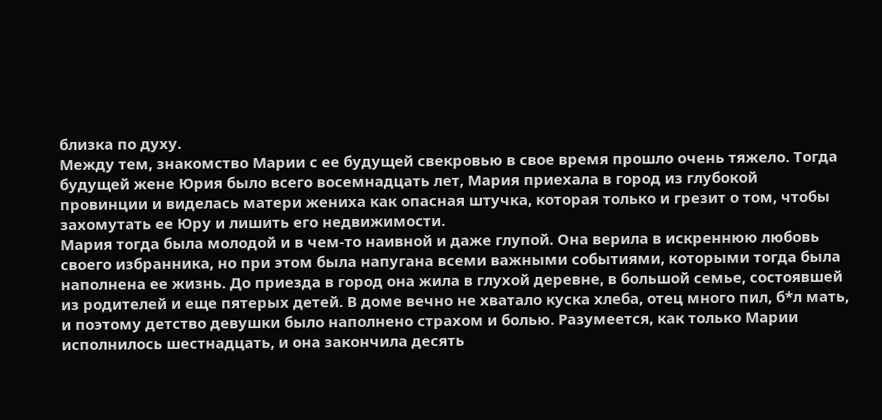близка по духу.
Между тем, знакомство Марии с ее будущей свекровью в свое время прошло очень тяжело. Тогда будущей жене Юрия было всего восемнадцать лет, Мария приехала в город из глубокой провинции и виделась матери жениха как опасная штучка, которая только и грезит о том, чтобы захомутать ее Юру и лишить его недвижимости.
Мария тогда была молодой и в чем-то наивной и даже глупой. Она верила в искреннюю любовь своего избранника, но при этом была напугана всеми важными событиями, которыми тогда была наполнена ее жизнь. До приезда в город она жила в глухой деревне, в большой семье, состоявшей из родителей и еще пятерых детей. В доме вечно не хватало куска хлеба, отец много пил, б*л мать, и поэтому детство девушки было наполнено страхом и болью. Разумеется, как только Марии исполнилось шестнадцать, и она закончила десять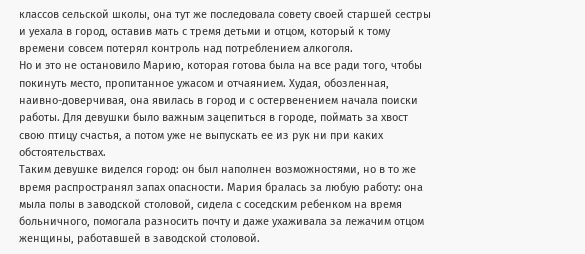классов сельской школы, она тут же последовала совету своей старшей сестры и уехала в город, оставив мать с тремя детьми и отцом, который к тому времени совсем потерял контроль над потреблением алкоголя.
Но и это не остановило Марию, которая готова была на все ради того, чтобы покинуть место, пропитанное ужасом и отчаянием. Худая, обозленная, наивно-доверчивая, она явилась в город и с остервенением начала поиски работы. Для девушки было важным зацепиться в городе, поймать за хвост свою птицу счастья, а потом уже не выпускать ее из рук ни при каких обстоятельствах.
Таким девушке виделся город: он был наполнен возможностями, но в то же время распространял запах опасности. Мария бралась за любую работу: она мыла полы в заводской столовой, сидела с соседским ребенком на время больничного, помогала разносить почту и даже ухаживала за лежачим отцом женщины, работавшей в заводской столовой.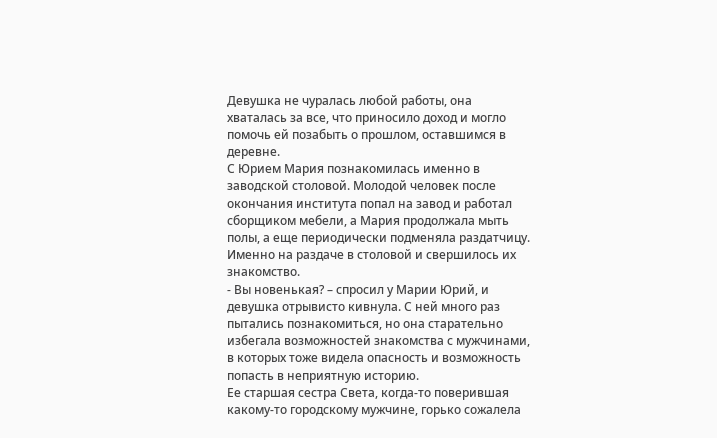Девушка не чуралась любой работы, она хваталась за все, что приносило доход и могло помочь ей позабыть о прошлом, оставшимся в деревне.
С Юрием Мария познакомилась именно в заводской столовой. Молодой человек после окончания института попал на завод и работал сборщиком мебели, а Мария продолжала мыть полы, а еще периодически подменяла раздатчицу. Именно на раздаче в столовой и свершилось их знакомство.
- Вы новенькая? – спросил у Марии Юрий, и девушка отрывисто кивнула. С ней много раз пытались познакомиться, но она старательно избегала возможностей знакомства с мужчинами, в которых тоже видела опасность и возможность попасть в неприятную историю.
Ее старшая сестра Света, когда-то поверившая какому-то городскому мужчине, горько сожалела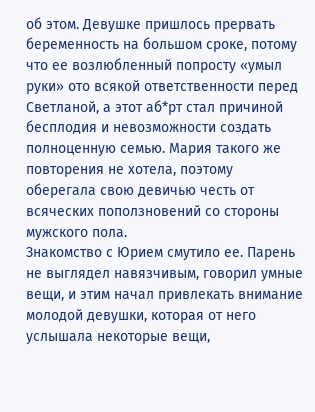об этом. Девушке пришлось прервать беременность на большом сроке, потому что ее возлюбленный попросту «умыл руки» ото всякой ответственности перед Светланой, а этот аб*рт стал причиной бесплодия и невозможности создать полноценную семью. Мария такого же повторения не хотела, поэтому оберегала свою девичью честь от всяческих поползновений со стороны мужского пола.
Знакомство с Юрием смутило ее. Парень не выглядел навязчивым, говорил умные вещи, и этим начал привлекать внимание молодой девушки, которая от него услышала некоторые вещи,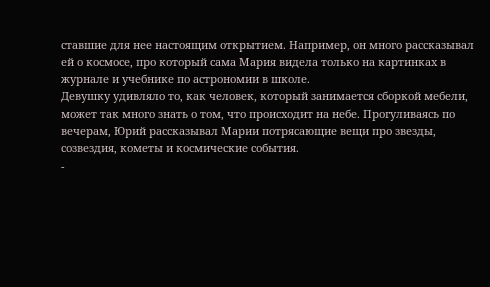ставшие для нее настоящим открытием. Например, он много рассказывал ей о космосе, про который сама Мария видела только на картинках в журнале и учебнике по астрономии в школе.
Девушку удивляло то, как человек, который занимается сборкой мебели, может так много знать о том, что происходит на небе. Прогуливаясь по вечерам, Юрий рассказывал Марии потрясающие вещи про звезды, созвездия, кометы и космические события.
-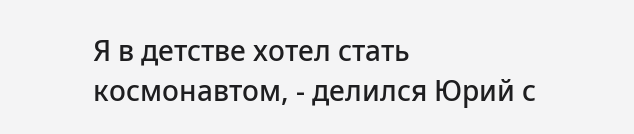Я в детстве хотел стать космонавтом, - делился Юрий с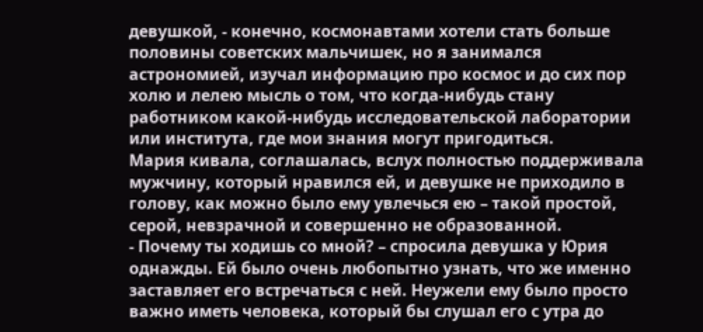девушкой, - конечно, космонавтами хотели стать больше половины советских мальчишек, но я занимался астрономией, изучал информацию про космос и до сих пор холю и лелею мысль о том, что когда-нибудь стану работником какой-нибудь исследовательской лаборатории или института, где мои знания могут пригодиться.
Мария кивала, соглашалась, вслух полностью поддерживала мужчину, который нравился ей, и девушке не приходило в голову, как можно было ему увлечься ею – такой простой, серой, невзрачной и совершенно не образованной.
- Почему ты ходишь со мной? – спросила девушка у Юрия однажды. Ей было очень любопытно узнать, что же именно заставляет его встречаться с ней. Неужели ему было просто важно иметь человека, который бы слушал его с утра до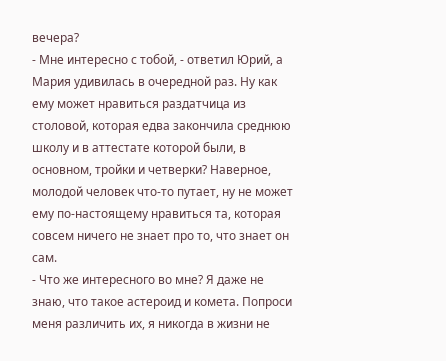вечера?
- Мне интересно с тобой, - ответил Юрий, а Мария удивилась в очередной раз. Ну как ему может нравиться раздатчица из столовой, которая едва закончила среднюю школу и в аттестате которой были, в основном, тройки и четверки? Наверное, молодой человек что-то путает, ну не может ему по-настоящему нравиться та, которая совсем ничего не знает про то, что знает он сам.
- Что же интересного во мне? Я даже не знаю, что такое астероид и комета. Попроси меня различить их, я никогда в жизни не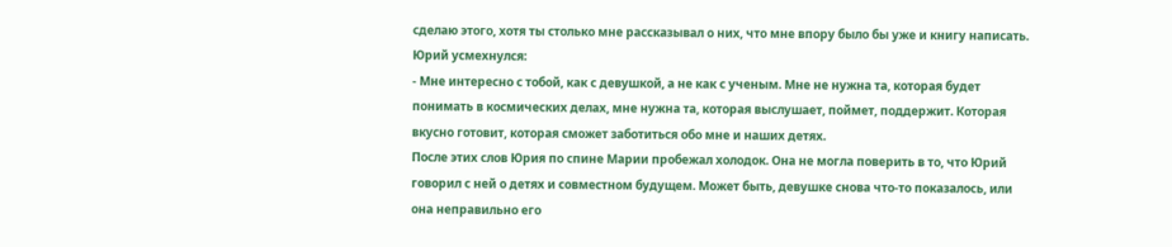сделаю этого, хотя ты столько мне рассказывал о них, что мне впору было бы уже и книгу написать.
Юрий усмехнулся:
- Мне интересно с тобой, как с девушкой, а не как с ученым. Мне не нужна та, которая будет понимать в космических делах, мне нужна та, которая выслушает, поймет, поддержит. Которая вкусно готовит, которая сможет заботиться обо мне и наших детях.
После этих слов Юрия по спине Марии пробежал холодок. Она не могла поверить в то, что Юрий говорил с ней о детях и совместном будущем. Может быть, девушке снова что-то показалось, или она неправильно его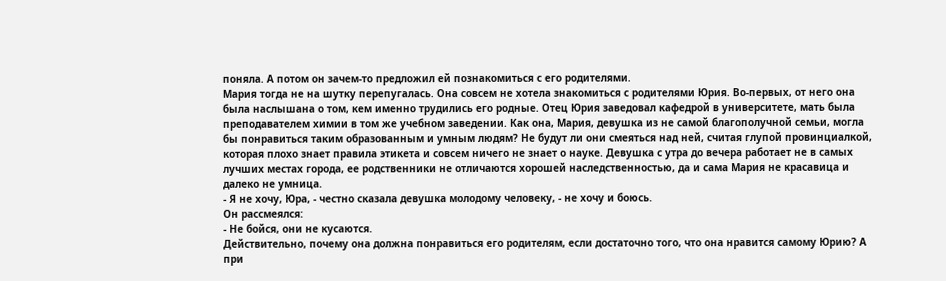поняла. А потом он зачем-то предложил ей познакомиться с его родителями.
Мария тогда не на шутку перепугалась. Она совсем не хотела знакомиться с родителями Юрия. Во-первых, от него она была наслышана о том, кем именно трудились его родные. Отец Юрия заведовал кафедрой в университете, мать была преподавателем химии в том же учебном заведении. Как она, Мария, девушка из не самой благополучной семьи, могла бы понравиться таким образованным и умным людям? Не будут ли они смеяться над ней, считая глупой провинциалкой, которая плохо знает правила этикета и совсем ничего не знает о науке. Девушка с утра до вечера работает не в самых лучших местах города, ее родственники не отличаются хорошей наследственностью, да и сама Мария не красавица и далеко не умница.
- Я не хочу, Юра, - честно сказала девушка молодому человеку, - не хочу и боюсь.
Он рассмеялся:
- Не бойся, они не кусаются.
Действительно, почему она должна понравиться его родителям, если достаточно того, что она нравится самому Юрию? А при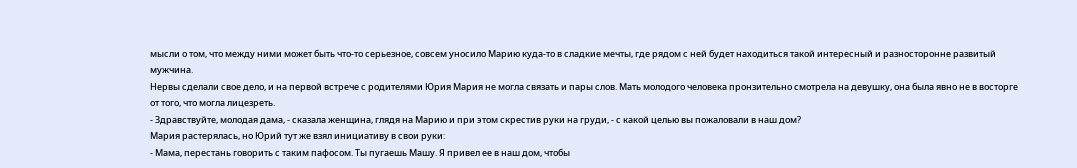мысли о том, что между ними может быть что-то серьезное, совсем уносило Марию куда-то в сладкие мечты, где рядом с ней будет находиться такой интересный и разносторонне развитый мужчина.
Нервы сделали свое дело, и на первой встрече с родителями Юрия Мария не могла связать и пары слов. Мать молодого человека пронзительно смотрела на девушку, она была явно не в восторге от того, что могла лицезреть.
- Здравствуйте, молодая дама, - сказала женщина, глядя на Марию и при этом скрестив руки на груди, - с какой целью вы пожаловали в наш дом?
Мария растерялась, но Юрий тут же взял инициативу в свои руки:
- Мама, перестань говорить с таким пафосом. Ты пугаешь Машу. Я привел ее в наш дом, чтобы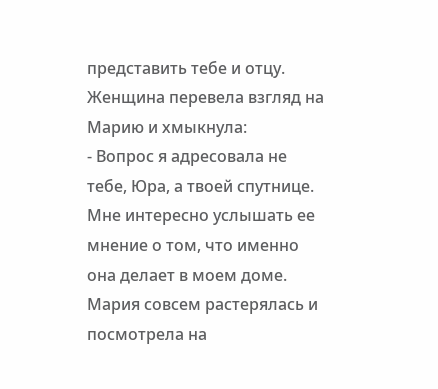представить тебе и отцу.
Женщина перевела взгляд на Марию и хмыкнула:
- Вопрос я адресовала не тебе, Юра, а твоей спутнице. Мне интересно услышать ее мнение о том, что именно она делает в моем доме.
Мария совсем растерялась и посмотрела на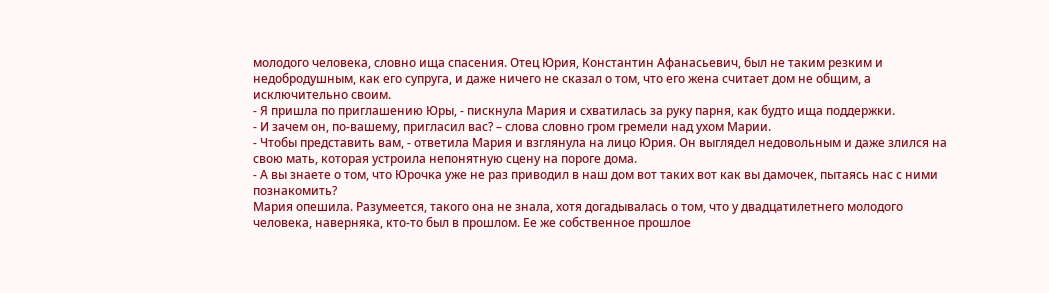молодого человека, словно ища спасения. Отец Юрия, Константин Афанасьевич, был не таким резким и недобродушным, как его супруга, и даже ничего не сказал о том, что его жена считает дом не общим, а исключительно своим.
- Я пришла по приглашению Юры, - пискнула Мария и схватилась за руку парня, как будто ища поддержки.
- И зачем он, по-вашему, пригласил вас? – слова словно гром гремели над ухом Марии.
- Чтобы представить вам, - ответила Мария и взглянула на лицо Юрия. Он выглядел недовольным и даже злился на свою мать, которая устроила непонятную сцену на пороге дома.
- А вы знаете о том, что Юрочка уже не раз приводил в наш дом вот таких вот как вы дамочек, пытаясь нас с ними познакомить?
Мария опешила. Разумеется, такого она не знала, хотя догадывалась о том, что у двадцатилетнего молодого человека, наверняка, кто-то был в прошлом. Ее же собственное прошлое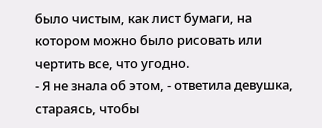было чистым, как лист бумаги, на котором можно было рисовать или чертить все, что угодно.
- Я не знала об этом, - ответила девушка, стараясь, чтобы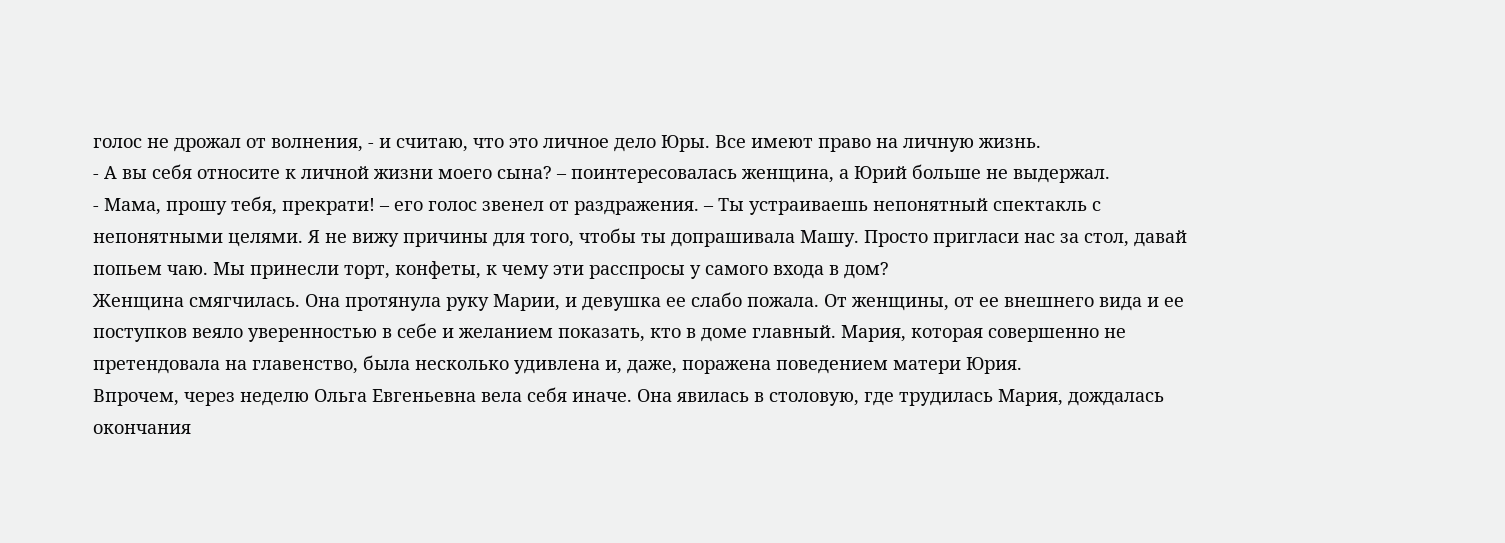голос не дрожал от волнения, - и считаю, что это личное дело Юры. Все имеют право на личную жизнь.
- А вы себя относите к личной жизни моего сына? – поинтересовалась женщина, а Юрий больше не выдержал.
- Мама, прошу тебя, прекрати! – его голос звенел от раздражения. – Ты устраиваешь непонятный спектакль с непонятными целями. Я не вижу причины для того, чтобы ты допрашивала Машу. Просто пригласи нас за стол, давай попьем чаю. Мы принесли торт, конфеты, к чему эти расспросы у самого входа в дом?
Женщина смягчилась. Она протянула руку Марии, и девушка ее слабо пожала. От женщины, от ее внешнего вида и ее поступков веяло уверенностью в себе и желанием показать, кто в доме главный. Мария, которая совершенно не претендовала на главенство, была несколько удивлена и, даже, поражена поведением матери Юрия.
Впрочем, через неделю Ольга Евгеньевна вела себя иначе. Она явилась в столовую, где трудилась Мария, дождалась окончания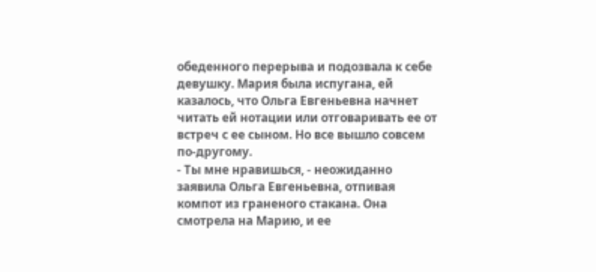обеденного перерыва и подозвала к себе девушку. Мария была испугана, ей казалось, что Ольга Евгеньевна начнет читать ей нотации или отговаривать ее от встреч с ее сыном. Но все вышло совсем по-другому.
- Ты мне нравишься, - неожиданно заявила Ольга Евгеньевна, отпивая компот из граненого стакана. Она смотрела на Марию, и ее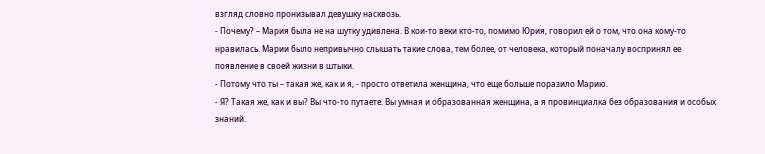взгляд словно пронизывал девушку насквозь.
- Почему? – Мария была не на шутку удивлена. В кои-то веки кто-то, помимо Юрия, говорил ей о том, что она кому-то нравилась. Марии было непривычно слышать такие слова, тем более, от человека, который поначалу воспринял ее появление в своей жизни в штыки.
- Потому что ты – такая же, как и я, - просто ответила женщина, что еще больше поразило Марию.
- Я? Такая же, как и вы? Вы что-то путаете. Вы умная и образованная женщина, а я провинциалка без образования и особых знаний.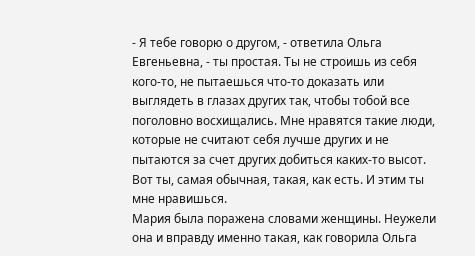- Я тебе говорю о другом, - ответила Ольга Евгеньевна, - ты простая. Ты не строишь из себя кого-то, не пытаешься что-то доказать или выглядеть в глазах других так, чтобы тобой все поголовно восхищались. Мне нравятся такие люди, которые не считают себя лучше других и не пытаются за счет других добиться каких-то высот. Вот ты, самая обычная, такая, как есть. И этим ты мне нравишься.
Мария была поражена словами женщины. Неужели она и вправду именно такая, как говорила Ольга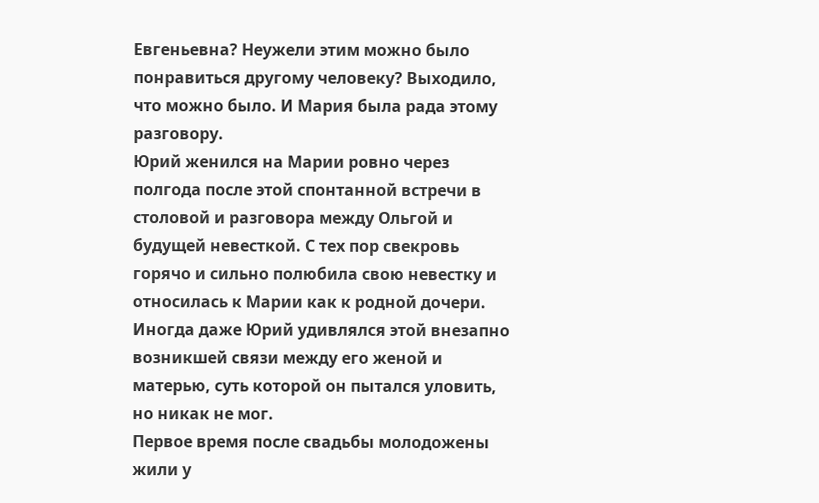Евгеньевна? Неужели этим можно было понравиться другому человеку? Выходило, что можно было. И Мария была рада этому разговору.
Юрий женился на Марии ровно через полгода после этой спонтанной встречи в столовой и разговора между Ольгой и будущей невесткой. С тех пор свекровь горячо и сильно полюбила свою невестку и относилась к Марии как к родной дочери. Иногда даже Юрий удивлялся этой внезапно возникшей связи между его женой и матерью, суть которой он пытался уловить, но никак не мог.
Первое время после свадьбы молодожены жили у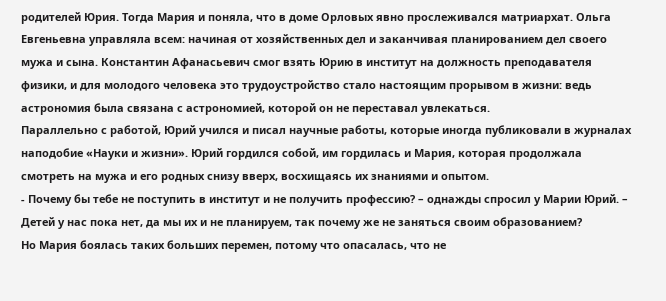родителей Юрия. Тогда Мария и поняла, что в доме Орловых явно прослеживался матриархат. Ольга Евгеньевна управляла всем: начиная от хозяйственных дел и заканчивая планированием дел своего мужа и сына. Константин Афанасьевич смог взять Юрию в институт на должность преподавателя физики, и для молодого человека это трудоустройство стало настоящим прорывом в жизни: ведь астрономия была связана с астрономией, которой он не переставал увлекаться.
Параллельно с работой, Юрий учился и писал научные работы, которые иногда публиковали в журналах наподобие «Науки и жизни». Юрий гордился собой, им гордилась и Мария, которая продолжала смотреть на мужа и его родных снизу вверх, восхищаясь их знаниями и опытом.
- Почему бы тебе не поступить в институт и не получить профессию? – однажды спросил у Марии Юрий. – Детей у нас пока нет, да мы их и не планируем, так почему же не заняться своим образованием?
Но Мария боялась таких больших перемен, потому что опасалась, что не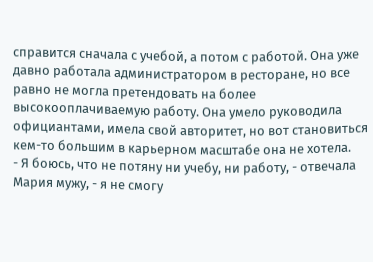справится сначала с учебой, а потом с работой. Она уже давно работала администратором в ресторане, но все равно не могла претендовать на более высокооплачиваемую работу. Она умело руководила официантами, имела свой авторитет, но вот становиться кем-то большим в карьерном масштабе она не хотела.
- Я боюсь, что не потяну ни учебу, ни работу, - отвечала Мария мужу, - я не смогу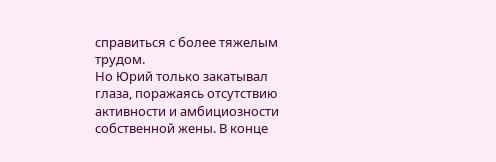справиться с более тяжелым трудом.
Но Юрий только закатывал глаза, поражаясь отсутствию активности и амбициозности собственной жены. В конце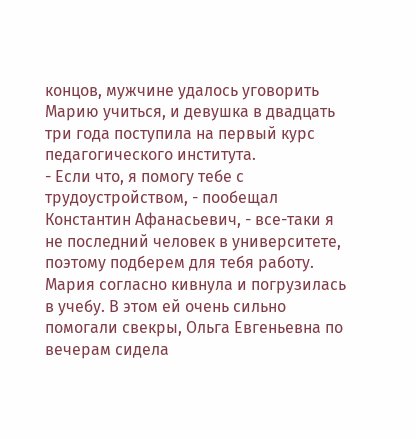концов, мужчине удалось уговорить Марию учиться, и девушка в двадцать три года поступила на первый курс педагогического института.
- Если что, я помогу тебе с трудоустройством, - пообещал Константин Афанасьевич, - все-таки я не последний человек в университете, поэтому подберем для тебя работу.
Мария согласно кивнула и погрузилась в учебу. В этом ей очень сильно помогали свекры, Ольга Евгеньевна по вечерам сидела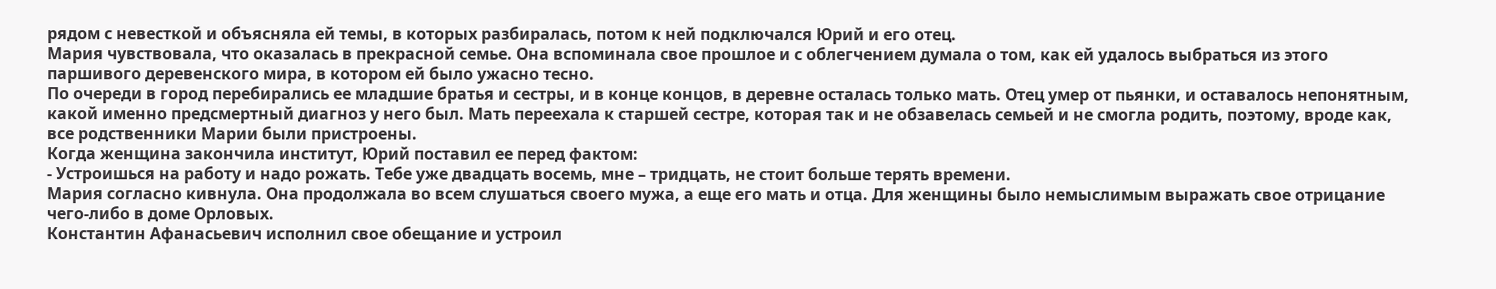рядом с невесткой и объясняла ей темы, в которых разбиралась, потом к ней подключался Юрий и его отец.
Мария чувствовала, что оказалась в прекрасной семье. Она вспоминала свое прошлое и с облегчением думала о том, как ей удалось выбраться из этого паршивого деревенского мира, в котором ей было ужасно тесно.
По очереди в город перебирались ее младшие братья и сестры, и в конце концов, в деревне осталась только мать. Отец умер от пьянки, и оставалось непонятным, какой именно предсмертный диагноз у него был. Мать переехала к старшей сестре, которая так и не обзавелась семьей и не смогла родить, поэтому, вроде как, все родственники Марии были пристроены.
Когда женщина закончила институт, Юрий поставил ее перед фактом:
- Устроишься на работу и надо рожать. Тебе уже двадцать восемь, мне – тридцать, не стоит больше терять времени.
Мария согласно кивнула. Она продолжала во всем слушаться своего мужа, а еще его мать и отца. Для женщины было немыслимым выражать свое отрицание чего-либо в доме Орловых.
Константин Афанасьевич исполнил свое обещание и устроил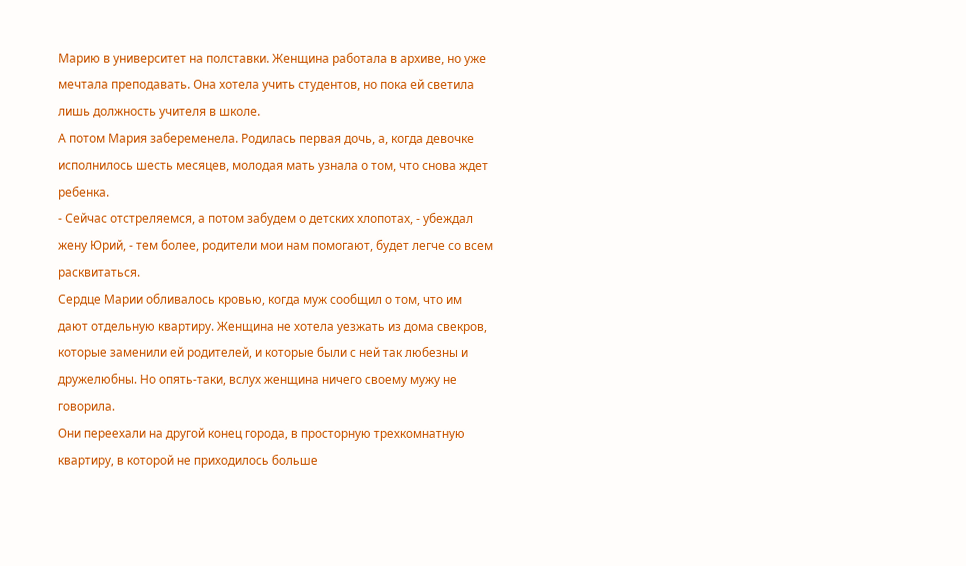Марию в университет на полставки. Женщина работала в архиве, но уже мечтала преподавать. Она хотела учить студентов, но пока ей светила лишь должность учителя в школе.
А потом Мария забеременела. Родилась первая дочь, а, когда девочке исполнилось шесть месяцев, молодая мать узнала о том, что снова ждет ребенка.
- Сейчас отстреляемся, а потом забудем о детских хлопотах, - убеждал жену Юрий, - тем более, родители мои нам помогают, будет легче со всем расквитаться.
Сердце Марии обливалось кровью, когда муж сообщил о том, что им дают отдельную квартиру. Женщина не хотела уезжать из дома свекров, которые заменили ей родителей, и которые были с ней так любезны и дружелюбны. Но опять-таки, вслух женщина ничего своему мужу не говорила.
Они переехали на другой конец города, в просторную трехкомнатную квартиру, в которой не приходилось больше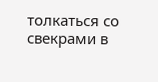толкаться со свекрами в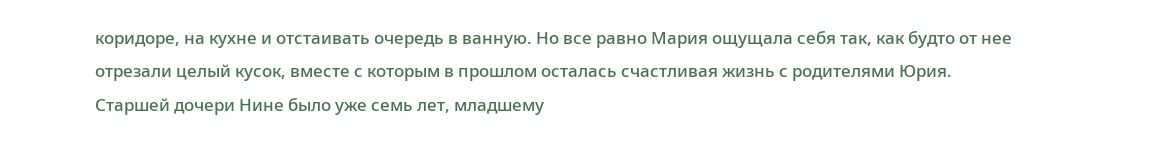коридоре, на кухне и отстаивать очередь в ванную. Но все равно Мария ощущала себя так, как будто от нее отрезали целый кусок, вместе с которым в прошлом осталась счастливая жизнь с родителями Юрия.
Старшей дочери Нине было уже семь лет, младшему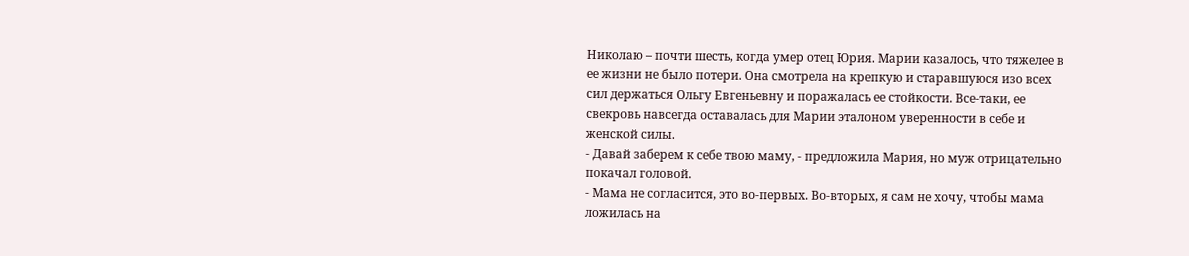Николаю – почти шесть, когда умер отец Юрия. Марии казалось, что тяжелее в ее жизни не было потери. Она смотрела на крепкую и старавшуюся изо всех сил держаться Ольгу Евгеньевну и поражалась ее стойкости. Все-таки, ее свекровь навсегда оставалась для Марии эталоном уверенности в себе и женской силы.
- Давай заберем к себе твою маму, - предложила Мария, но муж отрицательно покачал головой.
- Мама не согласится, это во-первых. Во-вторых, я сам не хочу, чтобы мама ложилась на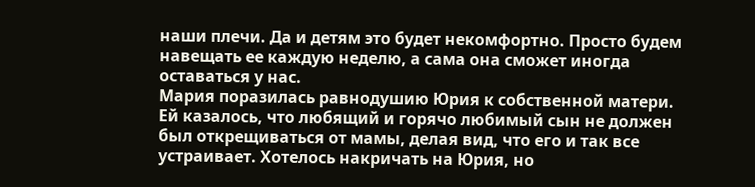наши плечи. Да и детям это будет некомфортно. Просто будем навещать ее каждую неделю, а сама она сможет иногда оставаться у нас.
Мария поразилась равнодушию Юрия к собственной матери. Ей казалось, что любящий и горячо любимый сын не должен был открещиваться от мамы, делая вид, что его и так все устраивает. Хотелось накричать на Юрия, но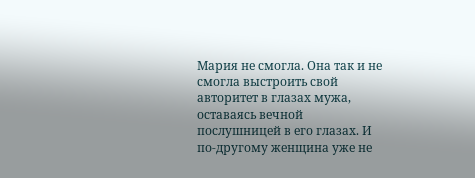Мария не смогла. Она так и не смогла выстроить свой авторитет в глазах мужа, оставаясь вечной послушницей в его глазах. И по-другому женщина уже не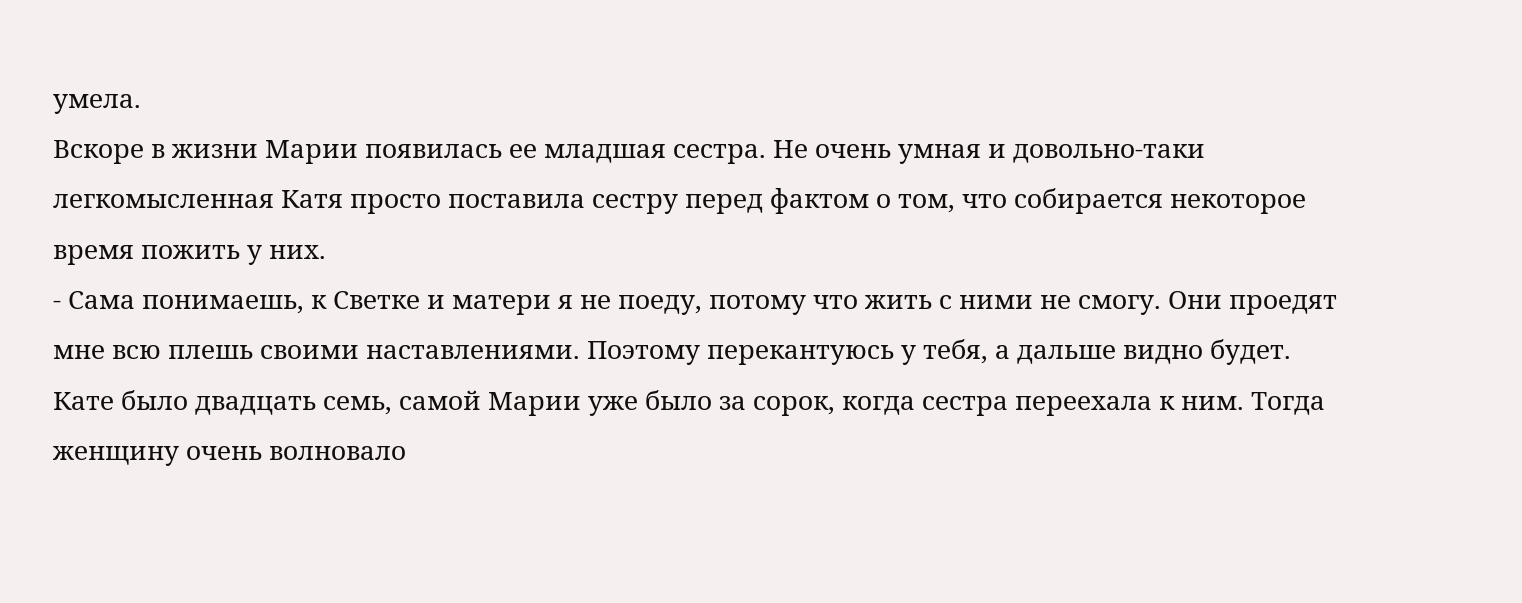умела.
Вскоре в жизни Марии появилась ее младшая сестра. Не очень умная и довольно-таки легкомысленная Катя просто поставила сестру перед фактом о том, что собирается некоторое время пожить у них.
- Сама понимаешь, к Светке и матери я не поеду, потому что жить с ними не смогу. Они проедят мне всю плешь своими наставлениями. Поэтому перекантуюсь у тебя, а дальше видно будет.
Кате было двадцать семь, самой Марии уже было за сорок, когда сестра переехала к ним. Тогда женщину очень волновало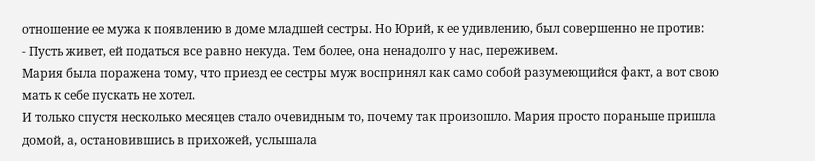отношение ее мужа к появлению в доме младшей сестры. Но Юрий, к ее удивлению, был совершенно не против:
- Пусть живет, ей податься все равно некуда. Тем более, она ненадолго у нас, переживем.
Мария была поражена тому, что приезд ее сестры муж воспринял как само собой разумеющийся факт, а вот свою мать к себе пускать не хотел.
И только спустя несколько месяцев стало очевидным то, почему так произошло. Мария просто пораньше пришла домой, а, остановившись в прихожей, услышала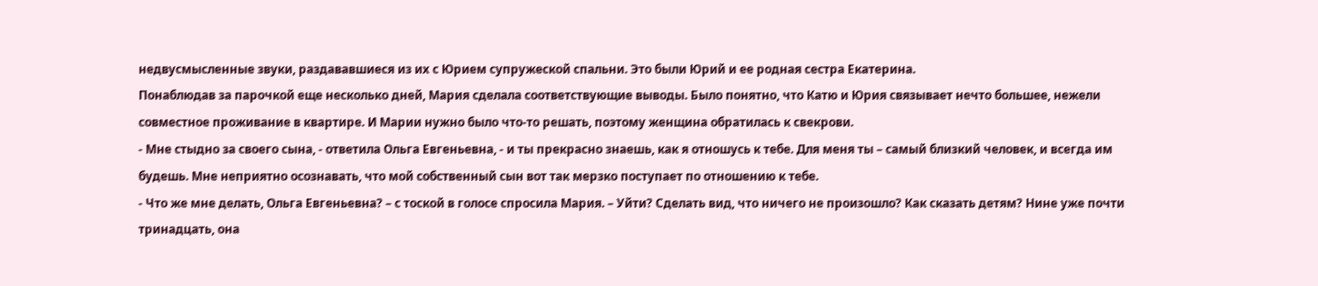недвусмысленные звуки, раздававшиеся из их с Юрием супружеской спальни. Это были Юрий и ее родная сестра Екатерина.
Понаблюдав за парочкой еще несколько дней, Мария сделала соответствующие выводы. Было понятно, что Катю и Юрия связывает нечто большее, нежели совместное проживание в квартире. И Марии нужно было что-то решать, поэтому женщина обратилась к свекрови.
- Мне стыдно за своего сына, - ответила Ольга Евгеньевна, - и ты прекрасно знаешь, как я отношусь к тебе. Для меня ты – самый близкий человек, и всегда им будешь. Мне неприятно осознавать, что мой собственный сын вот так мерзко поступает по отношению к тебе.
- Что же мне делать, Ольга Евгеньевна? – с тоской в голосе спросила Мария. – Уйти? Сделать вид, что ничего не произошло? Как сказать детям? Нине уже почти тринадцать, она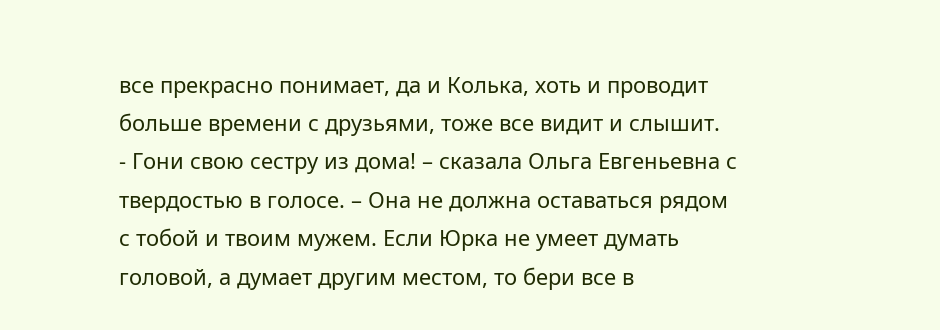все прекрасно понимает, да и Колька, хоть и проводит больше времени с друзьями, тоже все видит и слышит.
- Гони свою сестру из дома! – сказала Ольга Евгеньевна с твердостью в голосе. – Она не должна оставаться рядом с тобой и твоим мужем. Если Юрка не умеет думать головой, а думает другим местом, то бери все в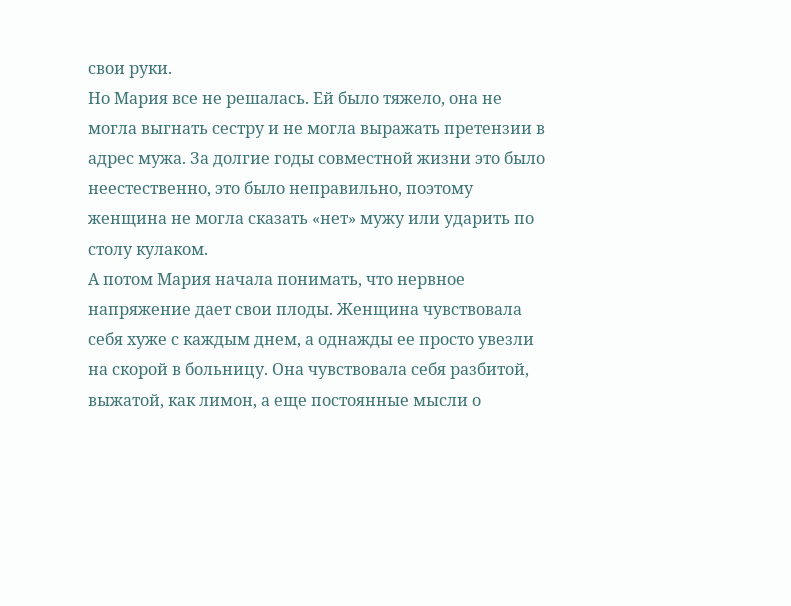свои руки.
Но Мария все не решалась. Ей было тяжело, она не могла выгнать сестру и не могла выражать претензии в адрес мужа. За долгие годы совместной жизни это было неестественно, это было неправильно, поэтому женщина не могла сказать «нет» мужу или ударить по столу кулаком.
А потом Мария начала понимать, что нервное напряжение дает свои плоды. Женщина чувствовала себя хуже с каждым днем, а однажды ее просто увезли на скорой в больницу. Она чувствовала себя разбитой, выжатой, как лимон, а еще постоянные мысли о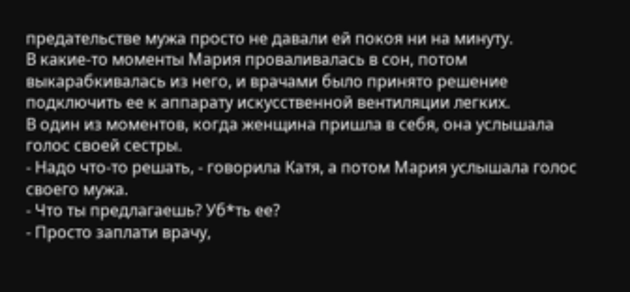предательстве мужа просто не давали ей покоя ни на минуту.
В какие-то моменты Мария проваливалась в сон, потом выкарабкивалась из него, и врачами было принято решение подключить ее к аппарату искусственной вентиляции легких.
В один из моментов, когда женщина пришла в себя, она услышала голос своей сестры.
- Надо что-то решать, - говорила Катя, а потом Мария услышала голос своего мужа.
- Что ты предлагаешь? Уб*ть ее?
- Просто заплати врачу,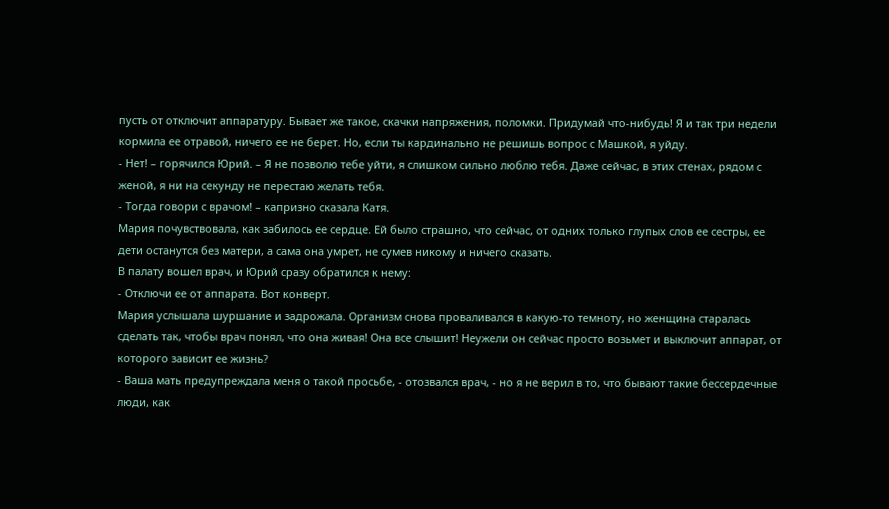пусть от отключит аппаратуру. Бывает же такое, скачки напряжения, поломки. Придумай что-нибудь! Я и так три недели кормила ее отравой, ничего ее не берет. Но, если ты кардинально не решишь вопрос с Машкой, я уйду.
- Нет! – горячился Юрий. – Я не позволю тебе уйти, я слишком сильно люблю тебя. Даже сейчас, в этих стенах, рядом с женой, я ни на секунду не перестаю желать тебя.
- Тогда говори с врачом! – капризно сказала Катя.
Мария почувствовала, как забилось ее сердце. Ей было страшно, что сейчас, от одних только глупых слов ее сестры, ее дети останутся без матери, а сама она умрет, не сумев никому и ничего сказать.
В палату вошел врач, и Юрий сразу обратился к нему:
- Отключи ее от аппарата. Вот конверт.
Мария услышала шуршание и задрожала. Организм снова проваливался в какую-то темноту, но женщина старалась сделать так, чтобы врач понял, что она живая! Она все слышит! Неужели он сейчас просто возьмет и выключит аппарат, от которого зависит ее жизнь?
- Ваша мать предупреждала меня о такой просьбе, - отозвался врач, - но я не верил в то, что бывают такие бессердечные люди, как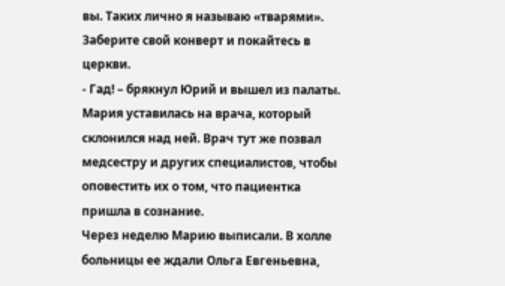вы. Таких лично я называю «тварями». Заберите свой конверт и покайтесь в церкви.
- Гад! – брякнул Юрий и вышел из палаты.
Мария уставилась на врача, который склонился над ней. Врач тут же позвал медсестру и других специалистов, чтобы оповестить их о том, что пациентка пришла в сознание.
Через неделю Марию выписали. В холле больницы ее ждали Ольга Евгеньевна,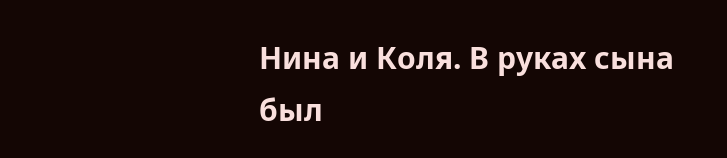Нина и Коля. В руках сына был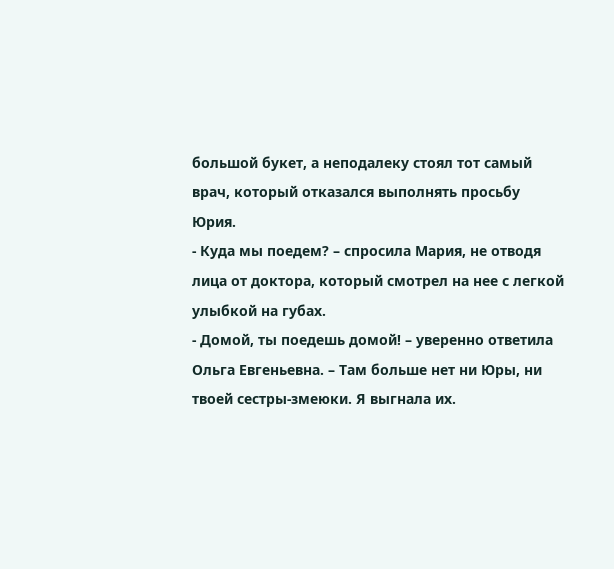большой букет, а неподалеку стоял тот самый врач, который отказался выполнять просьбу Юрия.
- Куда мы поедем? – спросила Мария, не отводя лица от доктора, который смотрел на нее с легкой улыбкой на губах.
- Домой, ты поедешь домой! – уверенно ответила Ольга Евгеньевна. – Там больше нет ни Юры, ни твоей сестры-змеюки. Я выгнала их.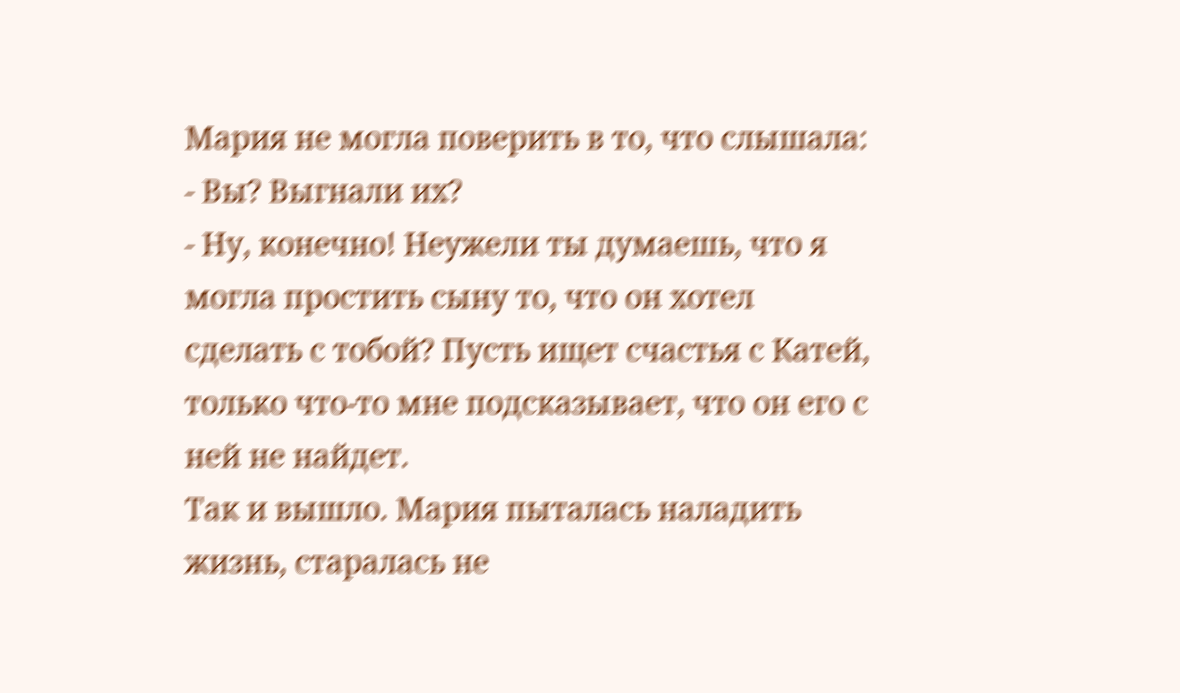Мария не могла поверить в то, что слышала:
- Вы? Выгнали их?
- Ну, конечно! Неужели ты думаешь, что я могла простить сыну то, что он хотел сделать с тобой? Пусть ищет счастья с Катей, только что-то мне подсказывает, что он его с ней не найдет.
Так и вышло. Мария пыталась наладить жизнь, старалась не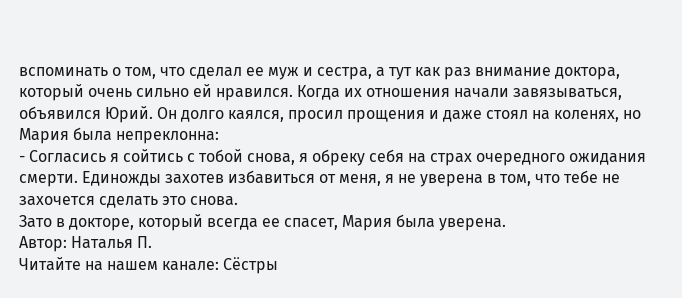вспоминать о том, что сделал ее муж и сестра, а тут как раз внимание доктора, который очень сильно ей нравился. Когда их отношения начали завязываться, объявился Юрий. Он долго каялся, просил прощения и даже стоял на коленях, но Мария была непреклонна:
- Согласись я сойтись с тобой снова, я обреку себя на страх очередного ожидания смерти. Единожды захотев избавиться от меня, я не уверена в том, что тебе не захочется сделать это снова.
Зато в докторе, который всегда ее спасет, Мария была уверена.
Автор: Наталья П.
Читайте на нашем канале: Сёстры